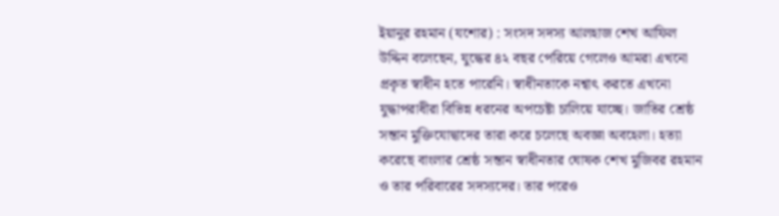ইয়ানুর রহমান (যশোর) : সংসদ সদস্য আলহাজ শেখ আফিল উদ্দিন বলেছেন, যুদ্ধের ৪২ বছর পেরিয়ে গেলেও আমরা এখনো প্রকৃত স্বাধীন হতে পারেনি। স্বাধীনতাকে নশ্বাৎ করতে এখনো যুদ্ধাপরাধীরা বিভিন্ন ধরনের অপচেষ্টা চালিয়ে যাচ্ছে। জাতির শ্রেষ্ঠ সন্তান মুক্তিযোদ্বাদের তারা করে চলেছে অবজ্ঞা অবহেলা। হত্যা করেছে বাংলার শ্রেষ্ঠ সন্তান স্বাধীনতার ঘোষক শেখ মুজিবর রহমান ও তার পরিবারের সদস্যদের। তার পরেও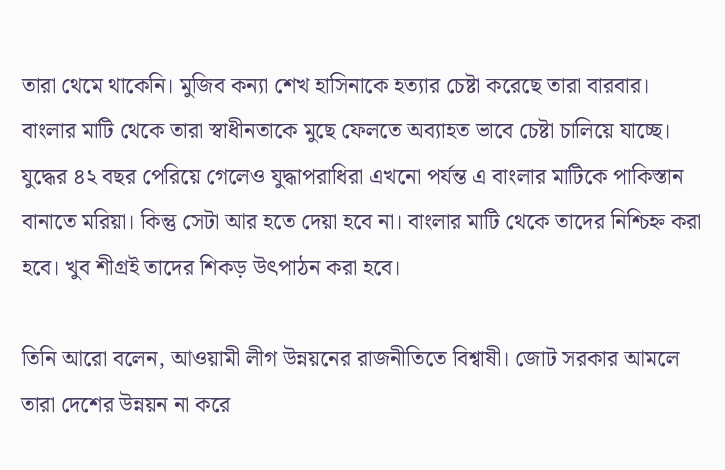তারা থেমে থাকেনি। মুজিব কন্যা শেখ হাসিনাকে হত্যার চেষ্টা করেছে তারা বারবার। বাংলার মাটি থেকে তারা স্বাধীনতাকে মুছে ফেলতে অব্যাহত ভাবে চেষ্টা চালিয়ে যাচ্ছে। যুদ্ধের ৪২ বছর পেরিয়ে গেলেও যুদ্ধাপরাধিরা এখনো পর্যন্ত এ বাংলার মাটিকে পাকিস্তান বানাতে মরিয়া। কিন্তু সেটা আর হতে দেয়া হবে না। বাংলার মাটি থেকে তাদের নিশ্চিহ্ন করা হবে। খুব শীগ্রই তাদের শিকড় উৎপাঠন করা হবে।

তিনি আরো বলেন, আওয়ামী লীগ উন্নয়নের রাজনীতিতে বিশ্বাষী। জোট সরকার আমলে তারা দেশের উন্নয়ন না করে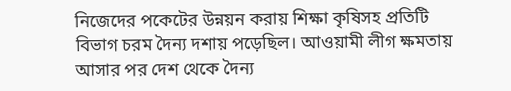নিজেদের পকেটের উন্নয়ন করায় শিক্ষা কৃষিসহ প্রতিটি বিভাগ চরম দৈন্য দশায় পড়েছিল। আওয়ামী লীগ ক্ষমতায় আসার পর দেশ থেকে দৈন্য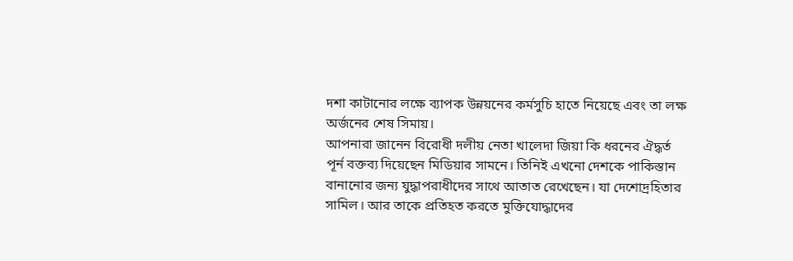দশা কাটানোর লক্ষে ব্যাপক উন্নয়নের কর্মসুচি হাতে নিয়েছে এবং তা লক্ষ অর্জনের শেষ সিমায়।
আপনারা জানেন বিরোধী দলীয় নেতা খালেদা জিয়া কি ধরনের ঐদ্ধর্ত পূর্ন বক্তব্য দিয়েছেন মিডিয়ার সামনে। তিনিই এখনো দেশকে পাকিস্তান বানানোর জন্য যুদ্ধাপরাধীদের সাথে আতাত রেখেছেন। যা দেশোদ্রহিতার সামিল। আর তাকে প্রতিহত করতে মুক্তিযোদ্ধাদের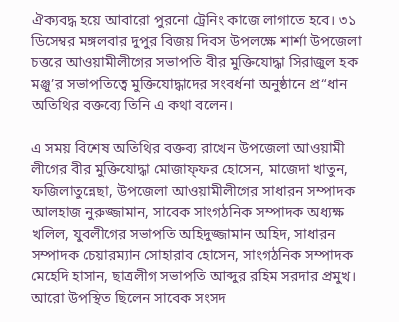ঐক্যবদ্ধ হয়ে আবারো পুরনো ট্রেনিং কাজে লাগাতে হবে। ৩১ ডিসেম্বর মঙ্গলবার দুপুর বিজয় দিবস উপলক্ষে শার্শা উপজেলা চত্তরে আওয়ামীলীগের সভাপতি বীর মুক্তিযোদ্ধা সিরাজুল হক মঞ্জু’র সভাপতিত্বে মুক্তিযোদ্ধাদের সংবর্ধনা অনুষ্ঠানে প্র“ধান অতিথির বক্তব্যে তিনি এ কথা বলেন।

এ সময় বিশেষ অতিথির বক্তব্য রাখেন উপজেলা আওয়ামী লীগের বীর মুক্তিযোদ্ধা মোজাফ্ফর হোসেন, মাজেদা খাতুন, ফজিলাতুন্নেছা, উপজেলা আওয়ামীলীগের সাধারন সম্পাদক আলহাজ নুরুজ্জামান, সাবেক সাংগঠনিক সম্পাদক অধ্যক্ষ খলিল, যুবলীগের সভাপতি অহিদুজ্জামান অহিদ, সাধারন সম্পাদক চেয়ারম্যান সোহারাব হোসেন, সাংগঠনিক সম্পাদক মেহেদি হাসান, ছাত্রলীগ সভাপতি আব্দুর রহিম সরদার প্রমুখ।
আরো উপস্থিত ছিলেন সাবেক সংসদ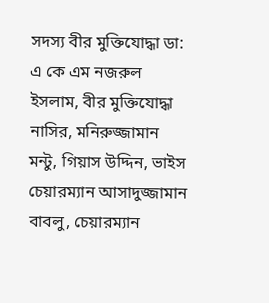সদস্য বীর মুক্তিযোদ্ধা ডা: এ কে এম নজরুল ইসলাম, বীর মুক্তিযোদ্ধা নাসির, মনিরুজ্জামান মন্টু, গিয়াস উদ্দিন, ভাইস চেয়ারম্যান আসাদুজ্জামান বাবলু, চেয়ারম্যান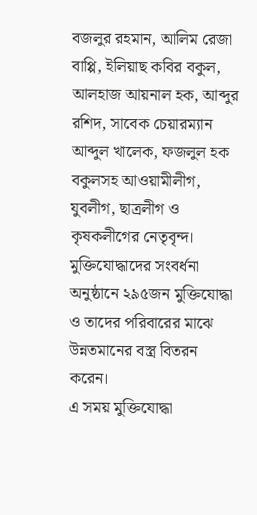বজলুর রহমান, আলিম রেজা বাপ্পি, ইলিয়াছ কবির বকুল, আলহাজ আয়নাল হক, আব্দুর রশিদ, সাবেক চেয়ারম্যান আব্দুল খালেক, ফজলুল হক বকুলসহ আওয়ামীলীগ, যুবলীগ, ছাত্রলীগ ও কৃষকলীগের নেতৃবৃন্দ।
মুক্তিযোদ্ধাদের সংবর্ধনা অনুষ্ঠানে ২৯৫জন মুক্তিযোদ্ধা ও তাদের পরিবারের মাঝে উন্নতমানের বস্ত্র বিতরন করেন।
এ সময় মুক্তিযোদ্ধা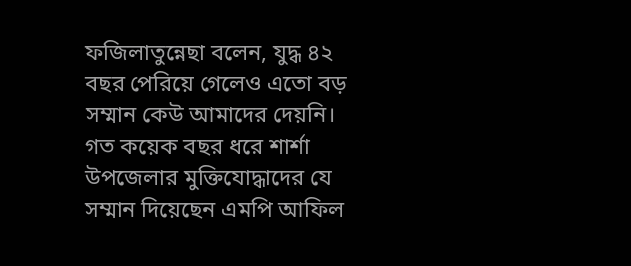ফজিলাতুন্নেছা বলেন, যুদ্ধ ৪২ বছর পেরিয়ে গেলেও এতো বড় সম্মান কেউ আমাদের দেয়নি। গত কয়েক বছর ধরে শার্শা উপজেলার মুক্তিযোদ্ধাদের যে সম্মান দিয়েছেন এমপি আফিল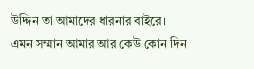উদ্দিন তা আমাদের ধারনার বাইরে। এমন সম্মান আমার আর কেউ কোন দিন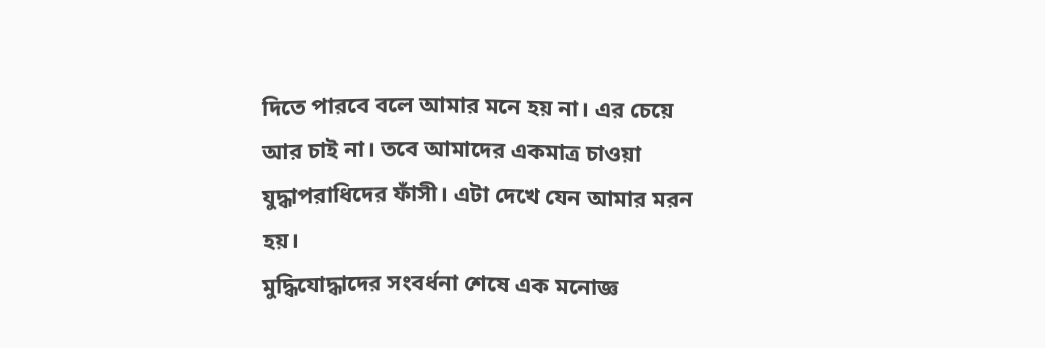দিতে পারবে বলে আমার মনে হয় না। এর চেয়ে আর চাই না। তবে আমাদের একমাত্র চাওয়া যুদ্ধাপরাধিদের ফাঁসী। এটা দেখে যেন আমার মরন হয়।
মুদ্ধিযোদ্ধাদের সংবর্ধনা শেষে এক মনোজ্ঞ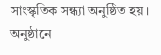সাংস্কৃতিক সন্ধ্যা অনুষ্ঠিত হয়। অনুষ্ঠানে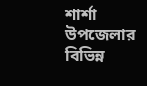শার্শা উপজেলার বিভিন্ন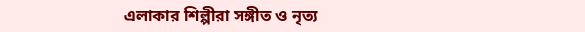এলাকার শিল্পীরা সঙ্গীত ও নৃত্য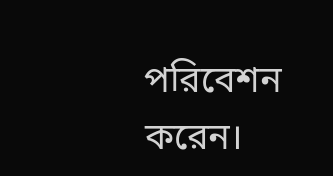পরিবেশন করেন।